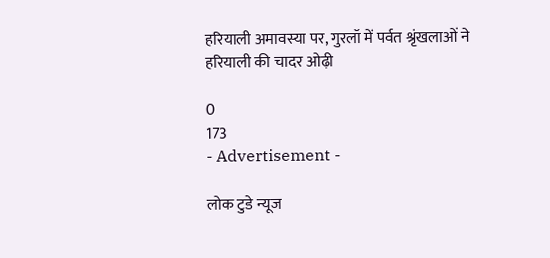हरियाली अमावस्या पर, गुरलॉ में पर्वत श्रृंखलाओं ने हरियाली की चादर ओढ़ी

0
173
- Advertisement -

लोक टुडे न्यूज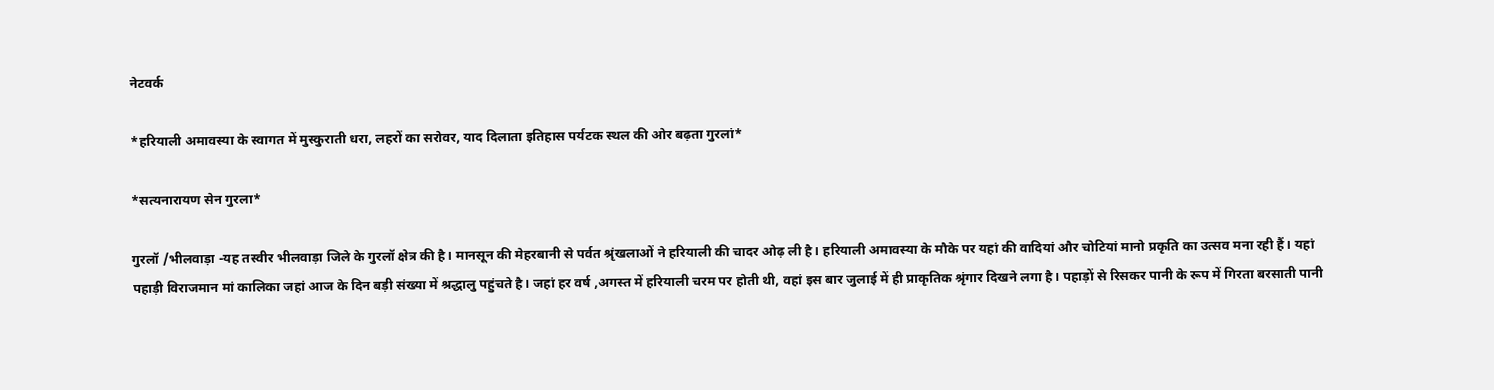नेटवर्क

*हरियाली अमावस्या के स्वागत में मुस्कुराती धरा, लहरों का सरोवर, याद दिलाता इतिहास पर्यटक स्थल की ओर बढ़ता गुरलां*

*सत्यनारायण सेन गुरला*

गुरलॉ /भीलवाड़ा -यह तस्वीर भीलवाड़ा जिले के गुरलॉ क्षेत्र की है। मानसून की मेहरबानी से पर्वत श्रृंखलाओं ने हरियाली की चादर ओढ़ ली है। हरियाली अमावस्या के मौके पर यहां की वादियां और चोटियां मानो प्रकृति का उत्सव मना रही हैं। यहां पहाड़ी विराजमान मां कालिका जहां आज के दिन बड़ी संख्या में श्रद्धालु पहुंचते है। जहां हर वर्ष ,अगस्त में हरियाली चरम पर होती थी, वहां इस बार जुलाई में ही प्राकृतिक श्रृंगार दिखने लगा है। पहाड़ों से रिसकर पानी के रूप में गिरता बरसाती पानी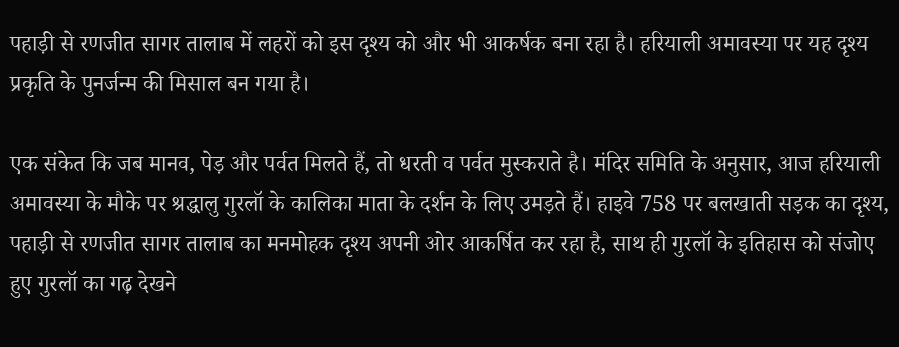पहाड़ी से रणजीत सागर तालाब में लहरों को इस दृश्य को और भी आकर्षक बना रहा है। हरियाली अमावस्या पर यह दृश्य प्रकृति के पुनर्जन्म की मिसाल बन गया है।

एक संकेत कि जब मानव, पेड़ और पर्वत मिलते हैं, तो धरती व पर्वत मुस्कराते है। मंदिर समिति के अनुसार, आज हरियाली अमावस्या के मौके पर श्रद्धालु गुरलॉ के कालिका माता के दर्शन के लिए उमड़ते हैं। हाइवे 758 पर बलखाती सड़क का दृश्य, पहाड़ी से रणजीत सागर तालाब का मनमोहक दृश्य अपनी ओर आकर्षित कर रहा है, साथ ही गुरलॉ के इतिहास को संजोए हुए गुरलॉ का गढ़ देखने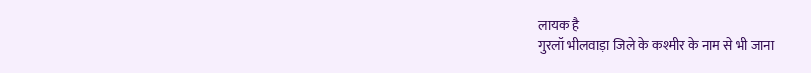लायक है
गुरलॉ भीलवाड़ा जिले के कश्मीर के नाम से भी जाना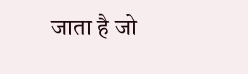जाता है जो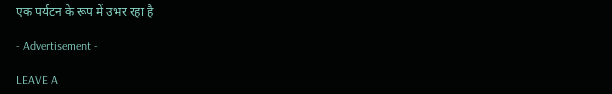एक पर्यटन के रूप में उभर रहा है

- Advertisement -

LEAVE A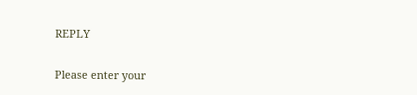REPLY

Please enter your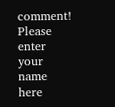comment!
Please enter your name here